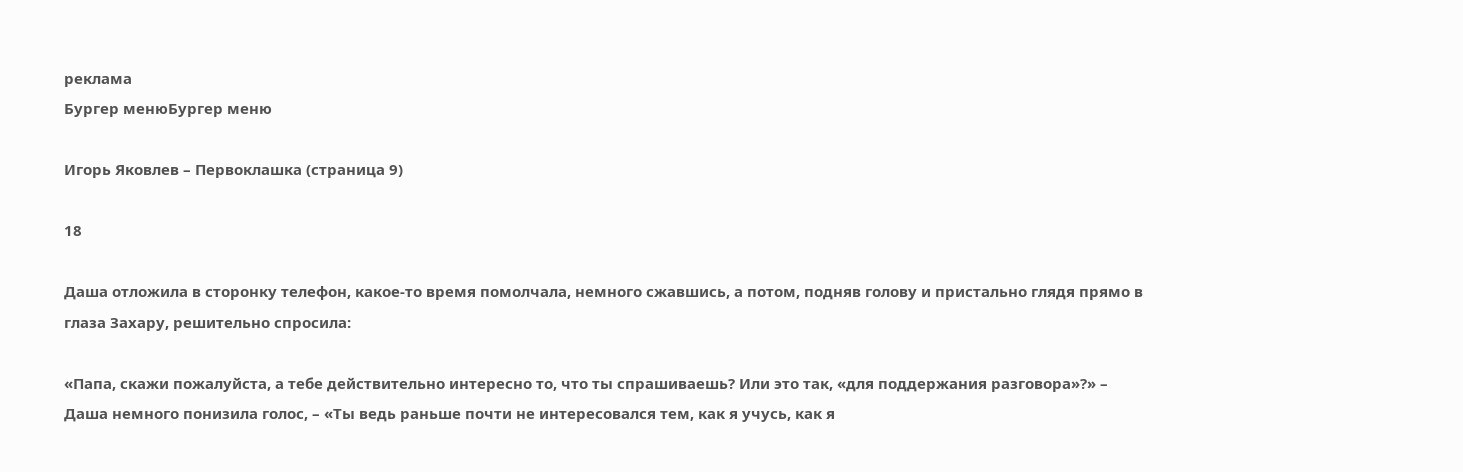реклама
Бургер менюБургер меню

Игорь Яковлев – Первоклашка (страница 9)

18

Даша отложила в сторонку телефон, какое-то время помолчала, немного сжавшись, а потом, подняв голову и пристально глядя прямо в глаза Захару, решительно спросила:

«Папа, скажи пожалуйста, а тебе действительно интересно то, что ты спрашиваешь? Или это так, «для поддержания разговора»?» – Даша немного понизила голос, – «Ты ведь раньше почти не интересовался тем, как я учусь, как я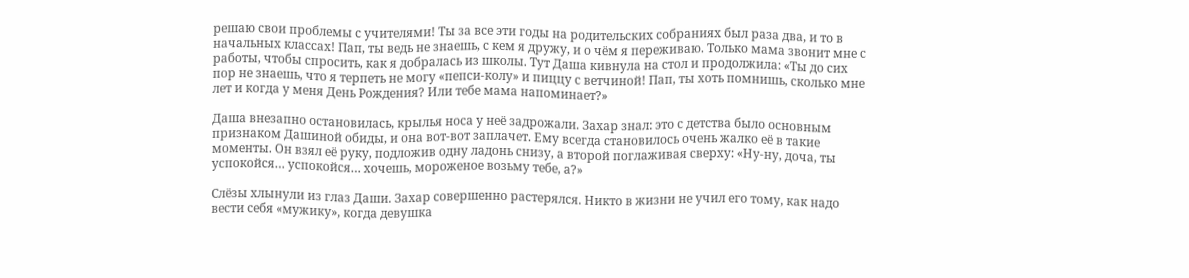решаю свои проблемы с учителями! Ты за все эти годы на родительских собраниях был раза два, и то в начальных классах! Пап, ты ведь не знаешь, с кем я дружу, и о чём я переживаю. Только мама звонит мне с работы, чтобы спросить, как я добралась из школы. Тут Даша кивнула на стол и продолжила: «Ты до сих пор не знаешь, что я терпеть не могу «пепси-колу» и пиццу с ветчиной! Пап, ты хоть помнишь, сколько мне лет и когда у меня День Рождения? Или тебе мама напоминает?»

Даша внезапно остановилась, крылья носа у неё задрожали. Захар знал: это с детства было основным признаком Дашиной обиды, и она вот-вот заплачет. Ему всегда становилось очень жалко её в такие моменты. Он взял её руку, подложив одну ладонь снизу, а второй поглаживая сверху: «Ну-ну, доча, ты успокойся… успокойся… хочешь, мороженое возьму тебе, а?»

Слёзы хлынули из глаз Даши. Захар совершенно растерялся. Никто в жизни не учил его тому, как надо вести себя «мужику», когда девушка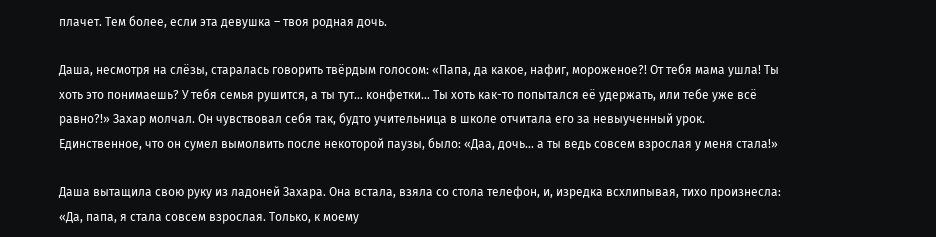плачет. Тем более, если эта девушка – твоя родная дочь.

Даша, несмотря на слёзы, старалась говорить твёрдым голосом: «Папа, да какое, нафиг, мороженое?! От тебя мама ушла! Ты хоть это понимаешь? У тебя семья рушится, а ты тут… конфетки… Ты хоть как-то попытался её удержать, или тебе уже всё равно?!» Захар молчал. Он чувствовал себя так, будто учительница в школе отчитала его за невыученный урок. Единственное, что он сумел вымолвить после некоторой паузы, было: «Даа, дочь… а ты ведь совсем взрослая у меня стала!»

Даша вытащила свою руку из ладоней Захара. Она встала, взяла со стола телефон, и, изредка всхлипывая, тихо произнесла: «Да, папа, я стала совсем взрослая. Только, к моему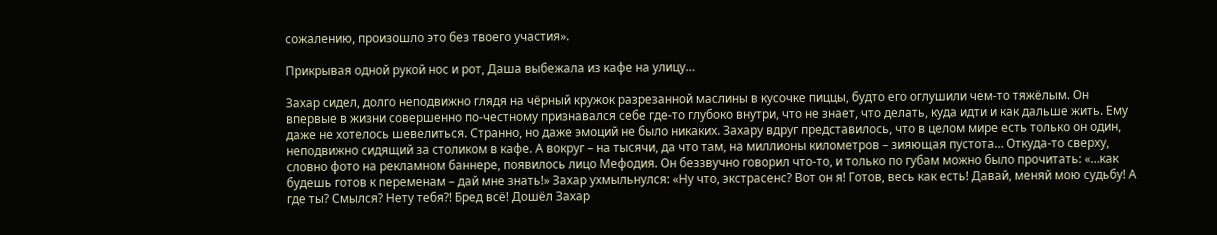сожалению, произошло это без твоего участия».

Прикрывая одной рукой нос и рот, Даша выбежала из кафе на улицу…

Захар сидел, долго неподвижно глядя на чёрный кружок разрезанной маслины в кусочке пиццы, будто его оглушили чем-то тяжёлым. Он впервые в жизни совершенно по-честному признавался себе где-то глубоко внутри, что не знает, что делать, куда идти и как дальше жить. Ему даже не хотелось шевелиться. Странно, но даже эмоций не было никаких. Захару вдруг представилось, что в целом мире есть только он один, неподвижно сидящий за столиком в кафе. А вокруг – на тысячи, да что там, на миллионы километров – зияющая пустота… Откуда-то сверху, словно фото на рекламном баннере, появилось лицо Мефодия. Он беззвучно говорил что-то, и только по губам можно было прочитать: «…как будешь готов к переменам – дай мне знать!» Захар ухмыльнулся: «Ну что, экстрасенс? Вот он я! Готов, весь как есть! Давай, меняй мою судьбу! А где ты? Смылся? Нету тебя?! Бред всё! Дошёл Захар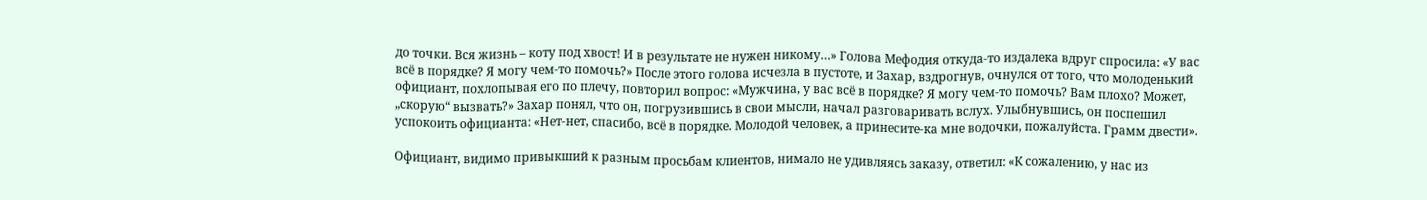до точки. Вся жизнь – коту под хвост! И в результате не нужен никому…» Голова Мефодия откуда-то издалека вдруг спросила: «У вас всё в порядке? Я могу чем-то помочь?» После этого голова исчезла в пустоте, и Захар, вздрогнув, очнулся от того, что молоденький официант, похлопывая его по плечу, повторил вопрос: «Мужчина, у вас всё в порядке? Я могу чем-то помочь? Вам плохо? Может, „скорую“ вызвать?» Захар понял, что он, погрузившись в свои мысли, начал разговаривать вслух. Улыбнувшись, он поспешил успокоить официанта: «Нет-нет, спасибо, всё в порядке. Молодой человек, а принесите-ка мне водочки, пожалуйста. Грамм двести».

Официант, видимо привыкший к разным просьбам клиентов, нимало не удивляясь заказу, ответил: «К сожалению, у нас из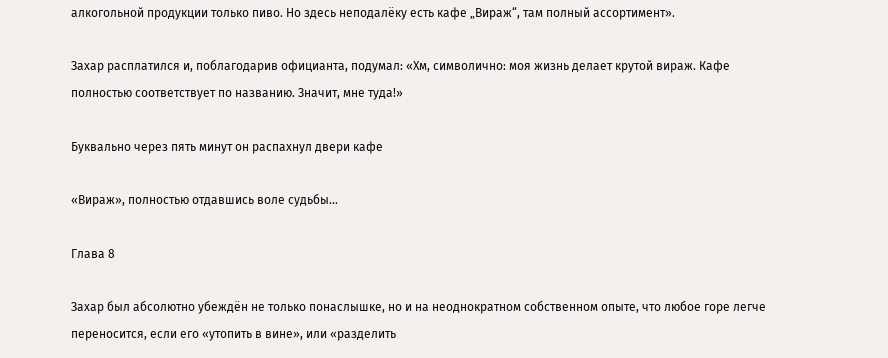алкогольной продукции только пиво. Но здесь неподалёку есть кафе „Вираж“, там полный ассортимент».

Захар расплатился и, поблагодарив официанта, подумал: «Хм, символично: моя жизнь делает крутой вираж. Кафе полностью соответствует по названию. Значит, мне туда!»

Буквально через пять минут он распахнул двери кафе

«Вираж», полностью отдавшись воле судьбы…

Глава 8

Захар был абсолютно убеждён не только понаслышке, но и на неоднократном собственном опыте, что любое горе легче переносится, если его «утопить в вине», или «разделить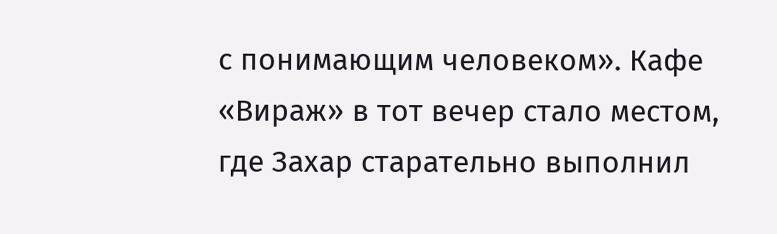с понимающим человеком». Кафе «Вираж» в тот вечер стало местом, где Захар старательно выполнил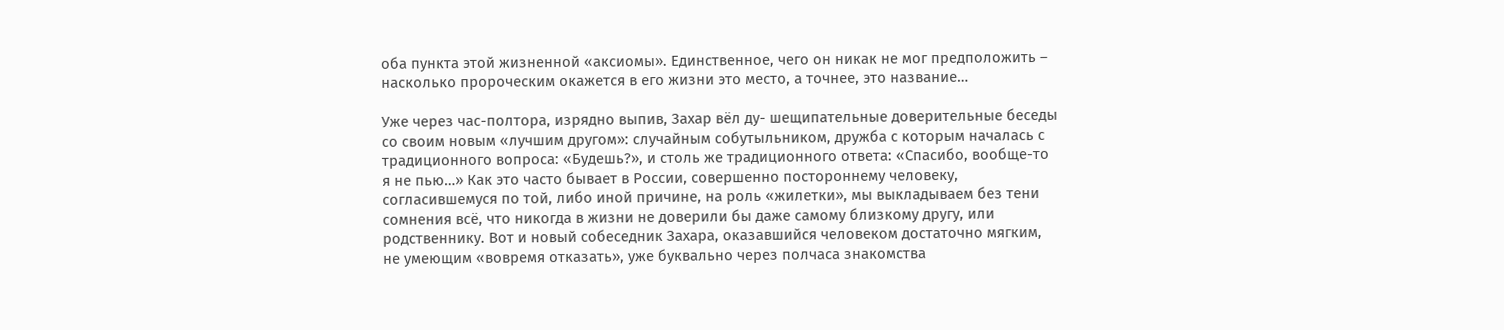оба пункта этой жизненной «аксиомы». Единственное, чего он никак не мог предположить – насколько пророческим окажется в его жизни это место, а точнее, это название…

Уже через час-полтора, изрядно выпив, Захар вёл ду- шещипательные доверительные беседы со своим новым «лучшим другом»: случайным собутыльником, дружба с которым началась с традиционного вопроса: «Будешь?», и столь же традиционного ответа: «Спасибо, вообще-то я не пью…» Как это часто бывает в России, совершенно постороннему человеку, согласившемуся по той, либо иной причине, на роль «жилетки», мы выкладываем без тени сомнения всё, что никогда в жизни не доверили бы даже самому близкому другу, или родственнику. Вот и новый собеседник Захара, оказавшийся человеком достаточно мягким, не умеющим «вовремя отказать», уже буквально через полчаса знакомства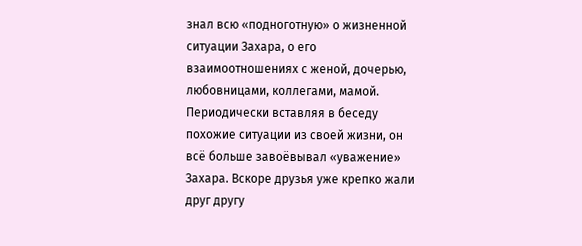знал всю «подноготную» о жизненной ситуации Захара, о его взаимоотношениях с женой, дочерью, любовницами, коллегами, мамой. Периодически вставляя в беседу похожие ситуации из своей жизни, он всё больше завоёвывал «уважение» Захара. Вскоре друзья уже крепко жали друг другу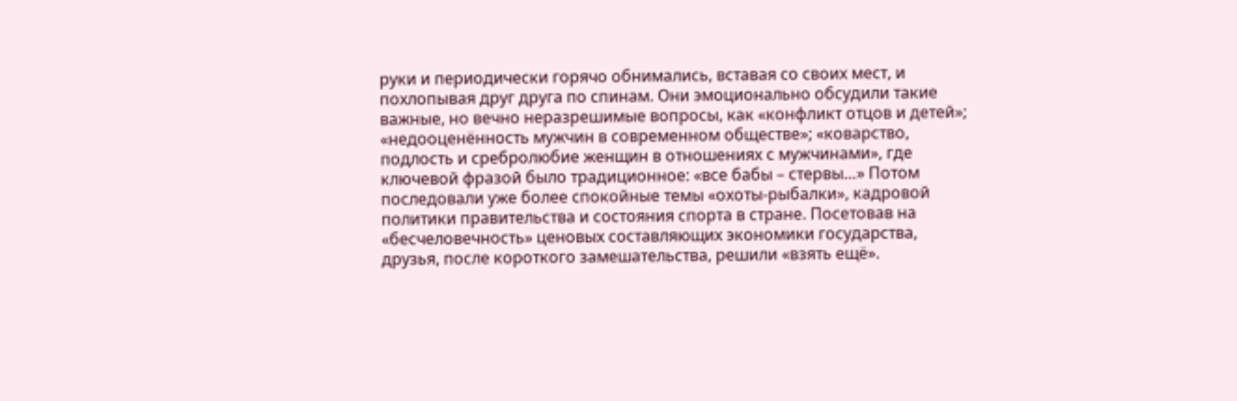руки и периодически горячо обнимались, вставая со своих мест, и похлопывая друг друга по спинам. Они эмоционально обсудили такие важные, но вечно неразрешимые вопросы, как «конфликт отцов и детей»; «недооценённость мужчин в современном обществе»; «коварство, подлость и сребролюбие женщин в отношениях с мужчинами», где ключевой фразой было традиционное: «все бабы – стервы…» Потом последовали уже более спокойные темы «охоты-рыбалки», кадровой политики правительства и состояния спорта в стране. Посетовав на «бесчеловечность» ценовых составляющих экономики государства, друзья, после короткого замешательства, решили «взять ещё».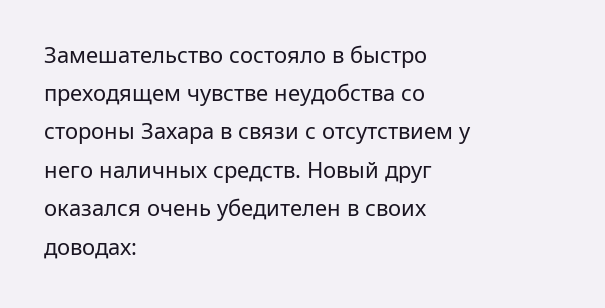Замешательство состояло в быстро преходящем чувстве неудобства со стороны Захара в связи с отсутствием у него наличных средств. Новый друг оказался очень убедителен в своих доводах: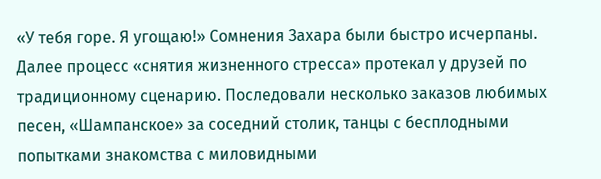«У тебя горе. Я угощаю!» Сомнения Захара были быстро исчерпаны. Далее процесс «снятия жизненного стресса» протекал у друзей по традиционному сценарию. Последовали несколько заказов любимых песен, «Шампанское» за соседний столик, танцы с бесплодными попытками знакомства с миловидными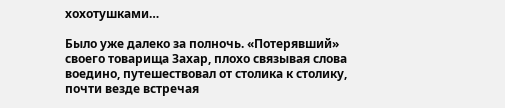хохотушками…

Было уже далеко за полночь. «Потерявший» своего товарища Захар, плохо связывая слова воедино, путешествовал от столика к столику, почти везде встречая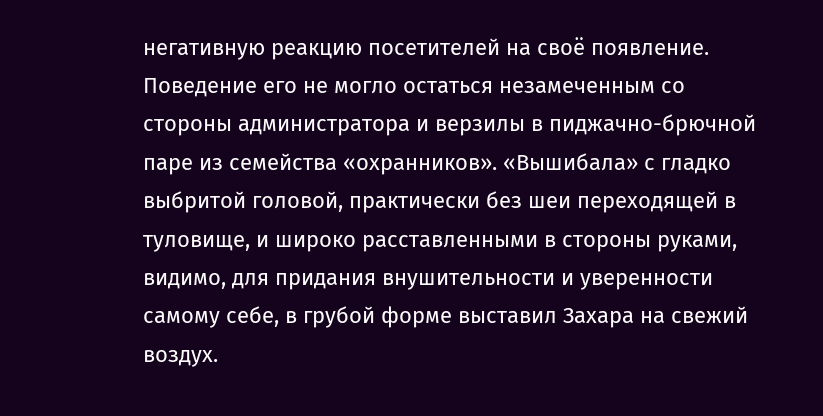негативную реакцию посетителей на своё появление. Поведение его не могло остаться незамеченным со стороны администратора и верзилы в пиджачно-брючной паре из семейства «охранников». «Вышибала» с гладко выбритой головой, практически без шеи переходящей в туловище, и широко расставленными в стороны руками, видимо, для придания внушительности и уверенности самому себе, в грубой форме выставил Захара на свежий воздух.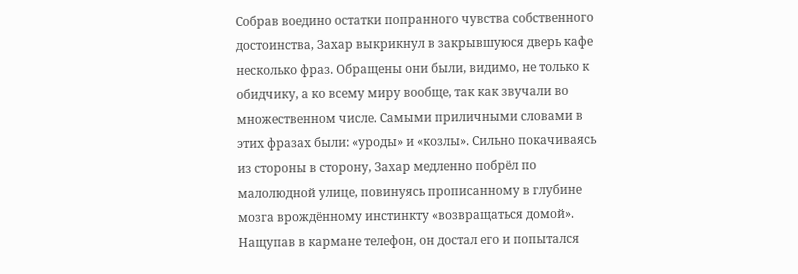Собрав воедино остатки попранного чувства собственного достоинства, Захар выкрикнул в закрывшуюся дверь кафе несколько фраз. Обращены они были, видимо, не только к обидчику, а ко всему миру вообще, так как звучали во множественном числе. Самыми приличными словами в этих фразах были: «уроды» и «козлы». Сильно покачиваясь из стороны в сторону, Захар медленно побрёл по малолюдной улице, повинуясь прописанному в глубине мозга врождённому инстинкту «возвращаться домой». Нащупав в кармане телефон, он достал его и попытался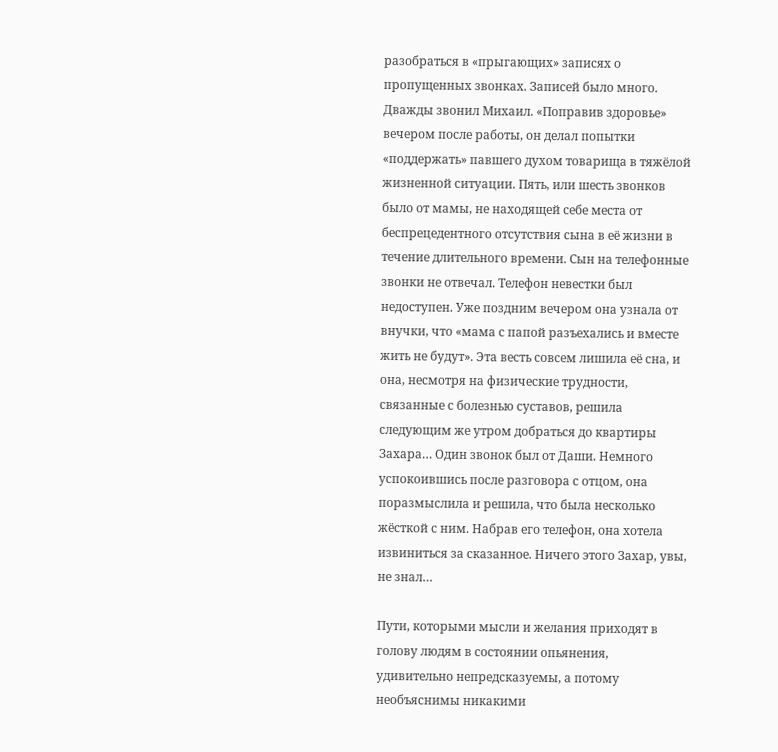разобраться в «прыгающих» записях о пропущенных звонках. Записей было много. Дважды звонил Михаил. «Поправив здоровье» вечером после работы, он делал попытки «поддержать» павшего духом товарища в тяжёлой жизненной ситуации. Пять, или шесть звонков было от мамы, не находящей себе места от беспрецедентного отсутствия сына в её жизни в течение длительного времени. Сын на телефонные звонки не отвечал. Телефон невестки был недоступен. Уже поздним вечером она узнала от внучки, что «мама с папой разъехались и вместе жить не будут». Эта весть совсем лишила её сна, и она, несмотря на физические трудности, связанные с болезнью суставов, решила следующим же утром добраться до квартиры Захара… Один звонок был от Даши. Немного успокоившись после разговора с отцом, она поразмыслила и решила, что была несколько жёсткой с ним. Набрав его телефон, она хотела извиниться за сказанное. Ничего этого Захар, увы, не знал…

Пути, которыми мысли и желания приходят в голову людям в состоянии опьянения, удивительно непредсказуемы, а потому необъяснимы никакими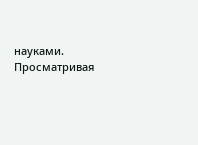науками. Просматривая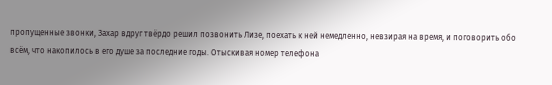пропущенные звонки, Захар вдруг твёрдо решил позвонить Лизе, поехать к ней немедленно, невзирая на время, и поговорить обо всём, что накопилось в его душе за последние годы. Отыскивая номер телефона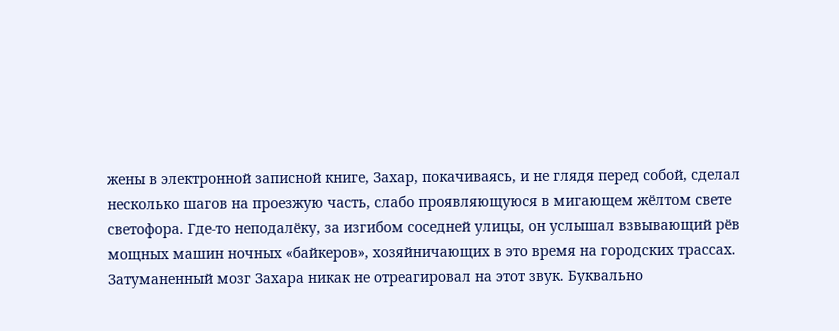жены в электронной записной книге, Захар, покачиваясь, и не глядя перед собой, сделал несколько шагов на проезжую часть, слабо проявляющуюся в мигающем жёлтом свете светофора. Где-то неподалёку, за изгибом соседней улицы, он услышал взвывающий рёв мощных машин ночных «байкеров», хозяйничающих в это время на городских трассах. Затуманенный мозг Захара никак не отреагировал на этот звук. Буквально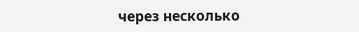через несколько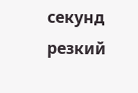секунд резкий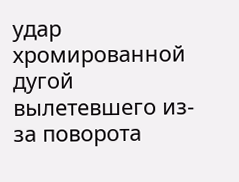удар хромированной дугой вылетевшего из-за поворота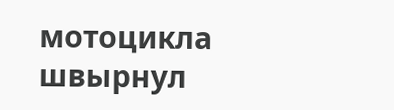мотоцикла швырнул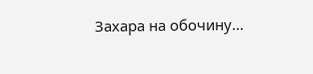Захара на обочину…